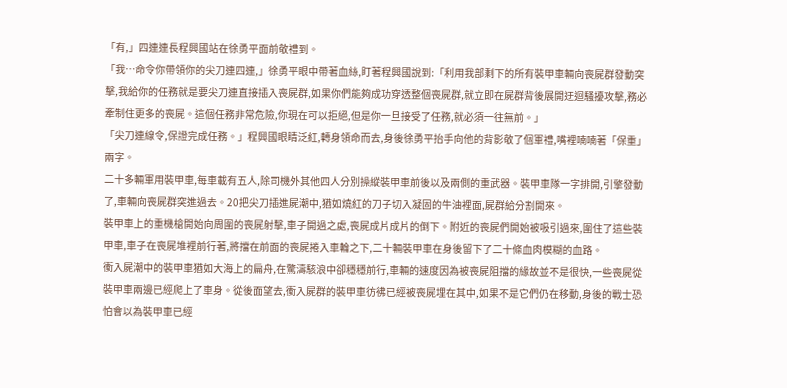「有,」四連連長程興國站在徐勇平面前敬禮到。
「我…命令你帶領你的尖刀連四連,」徐勇平眼中帶著血絲,盯著程興國說到:「利用我部剩下的所有裝甲車輛向喪屍群發動突擊,我給你的任務就是要尖刀連直接插入喪屍群,如果你們能夠成功穿透整個喪屍群,就立即在屍群背後展開迂迴騷擾攻擊,務必牽制住更多的喪屍。這個任務非常危險,你現在可以拒絕,但是你一旦接受了任務,就必須一往無前。」
「尖刀連線令,保證完成任務。」程興國眼睛泛紅,轉身領命而去,身後徐勇平抬手向他的背影敬了個軍禮,嘴裡喃喃著「保重」兩字。
二十多輛軍用裝甲車,每車載有五人,除司機外其他四人分別操縱裝甲車前後以及兩側的重武器。裝甲車隊一字排開,引擎發動了,車輛向喪屍群突進過去。20把尖刀插進屍潮中,猶如燒紅的刀子切入凝固的牛油裡面,屍群給分割開來。
裝甲車上的重機槍開始向周圍的喪屍射擊,車子開過之處,喪屍成片成片的倒下。附近的喪屍們開始被吸引過來,圍住了這些裝甲車,車子在喪屍堆裡前行著,將擋在前面的喪屍捲入車輪之下,二十輛裝甲車在身後留下了二十條血肉模糊的血路。
衝入屍潮中的裝甲車猶如大海上的扁舟,在驚濤駭浪中卻穩穩前行,車輛的速度因為被喪屍阻擋的緣故並不是很快,一些喪屍從裝甲車兩邊已經爬上了車身。從後面望去,衝入屍群的裝甲車彷彿已經被喪屍埋在其中,如果不是它們仍在移動,身後的戰士恐怕會以為裝甲車已經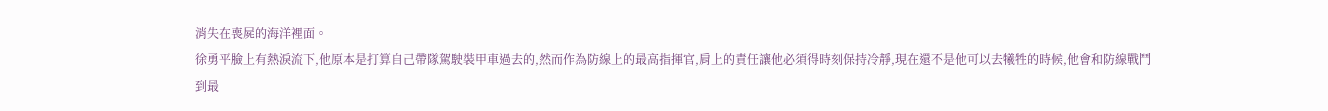消失在喪屍的海洋裡面。
徐勇平臉上有熱淚流下,他原本是打算自己帶隊駕駛裝甲車過去的,然而作為防線上的最高指揮官,肩上的責任讓他必須得時刻保持冷靜,現在還不是他可以去犧牲的時候,他會和防線戰鬥到最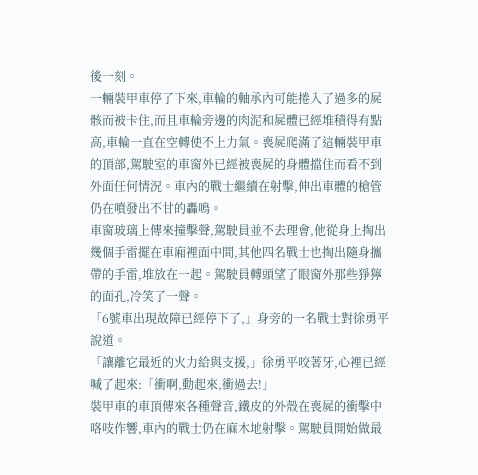後一刻。
一輛裝甲車停了下來,車輪的軸承內可能捲入了過多的屍骸而被卡住,而且車輪旁邊的肉泥和屍體已經堆積得有點高,車輪一直在空轉使不上力氣。喪屍爬滿了這輛裝甲車的頂部,駕駛室的車窗外已經被喪屍的身體擋住而看不到外面任何情況。車內的戰士繼續在射擊,伸出車體的槍管仍在噴發出不甘的轟鳴。
車窗玻璃上傳來撞擊聲,駕駛員並不去理會,他從身上掏出幾個手雷擺在車廂裡面中間,其他四名戰士也掏出隨身攜帶的手雷,堆放在一起。駕駛員轉頭望了眼窗外那些猙獰的面孔,冷笑了一聲。
「6號車出現故障已經停下了,」身旁的一名戰士對徐勇平說道。
「讓離它最近的火力給與支援,」徐勇平咬著牙,心裡已經喊了起來:「衝啊,動起來,衝過去!」
裝甲車的車頂傳來各種聲音,鐵皮的外殼在喪屍的衝擊中咯吱作響,車內的戰士仍在麻木地射擊。駕駛員開始做最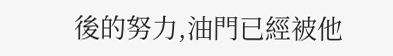後的努力,油門已經被他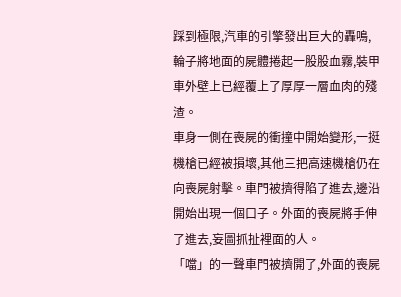踩到極限,汽車的引擎發出巨大的轟鳴,輪子將地面的屍體捲起一股股血霧,裝甲車外壁上已經覆上了厚厚一層血肉的殘渣。
車身一側在喪屍的衝撞中開始變形,一挺機槍已經被損壞,其他三把高速機槍仍在向喪屍射擊。車門被擠得陷了進去,邊沿開始出現一個口子。外面的喪屍將手伸了進去,妄圖抓扯裡面的人。
「噹」的一聲車門被擠開了,外面的喪屍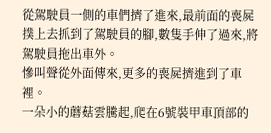從駕駛員一側的車們擠了進來,最前面的喪屍撲上去抓到了駕駛員的腳,數隻手伸了過來,將駕駛員拖出車外。
慘叫聲從外面傳來,更多的喪屍擠進到了車裡。
一朵小的蘑菇雲騰起,爬在6號裝甲車頂部的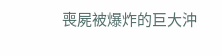喪屍被爆炸的巨大沖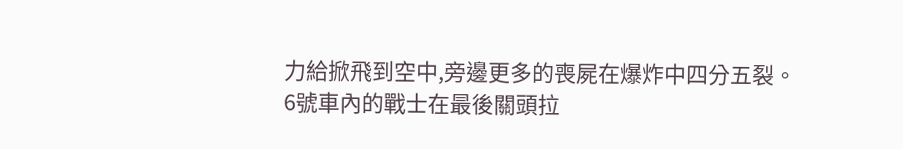力給掀飛到空中,旁邊更多的喪屍在爆炸中四分五裂。6號車內的戰士在最後關頭拉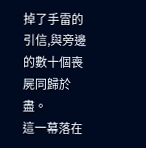掉了手雷的引信,與旁邊的數十個喪屍同歸於盡。
這一幕落在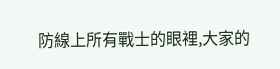防線上所有戰士的眼裡,大家的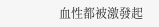血性都被激發起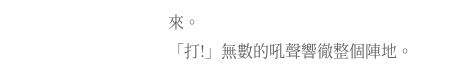來。
「打!」無數的吼聲響徹整個陣地。